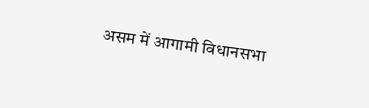असम में आगामी विधानसभा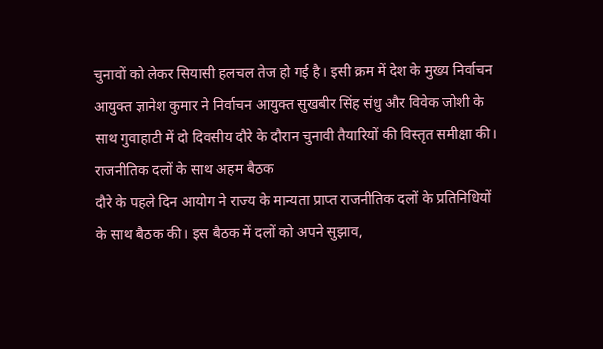चुनावों को लेकर सियासी हलचल तेज हो गई है। इसी क्रम में देश के मुख्य निर्वाचन आयुक्त ज्ञानेश कुमार ने निर्वाचन आयुक्त सुखबीर सिंह संधु और विवेक जोशी के साथ गुवाहाटी में दो दिवसीय दौरे के दौरान चुनावी तैयारियों की विस्तृत समीक्षा की।
राजनीतिक दलों के साथ अहम बैठक
दौरे के पहले दिन आयोग ने राज्य के मान्यता प्राप्त राजनीतिक दलों के प्रतिनिधियों के साथ बैठक की। इस बैठक में दलों को अपने सुझाव,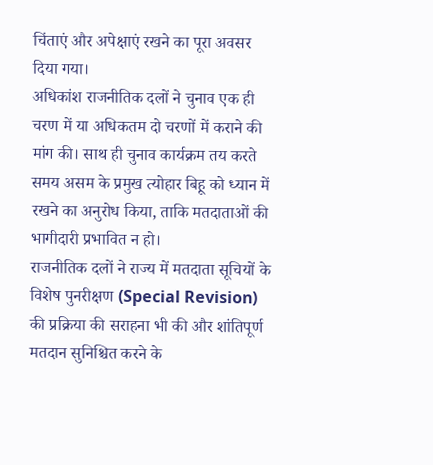चिंताएं और अपेक्षाएं रखने का पूरा अवसर दिया गया।
अधिकांश राजनीतिक दलों ने चुनाव एक ही चरण में या अधिकतम दो चरणों में कराने की मांग की। साथ ही चुनाव कार्यक्रम तय करते समय असम के प्रमुख त्योहार बिहू को ध्यान में रखने का अनुरोध किया, ताकि मतदाताओं की भागीदारी प्रभावित न हो।
राजनीतिक दलों ने राज्य में मतदाता सूचियों के विशेष पुनरीक्षण (Special Revision) की प्रक्रिया की सराहना भी की और शांतिपूर्ण मतदान सुनिश्चित करने के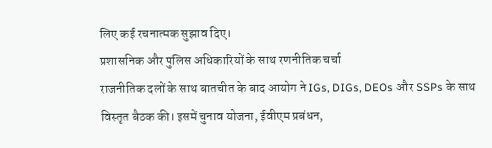लिए कई रचनात्मक सुझाव दिए।
प्रशासनिक और पुलिस अधिकारियों के साथ रणनीतिक चर्चा
राजनीतिक दलों के साथ बातचीत के बाद आयोग ने IGs, DIGs, DEOs और SSPs के साथ विस्तृत बैठक की। इसमें चुनाव योजना, ईवीएम प्रबंधन,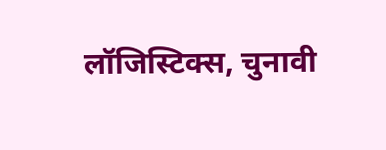लॉजिस्टिक्स, चुनावी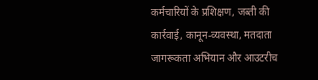कर्मचारियों के प्रशिक्षण, जब्ती की कार्रवाई, कानून-व्यवस्था, मतदाता जागरूकता अभियान और आउटरीच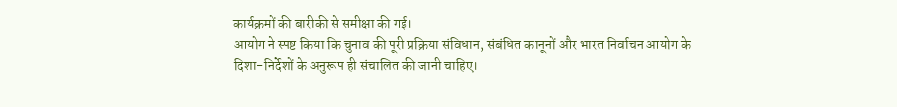कार्यक्रमों की बारीकी से समीक्षा की गई।
आयोग ने स्पष्ट किया कि चुनाव की पूरी प्रक्रिया संविधान, संबंधित कानूनों और भारत निर्वाचन आयोग के दिशा-निर्देशों के अनुरूप ही संचालित की जानी चाहिए।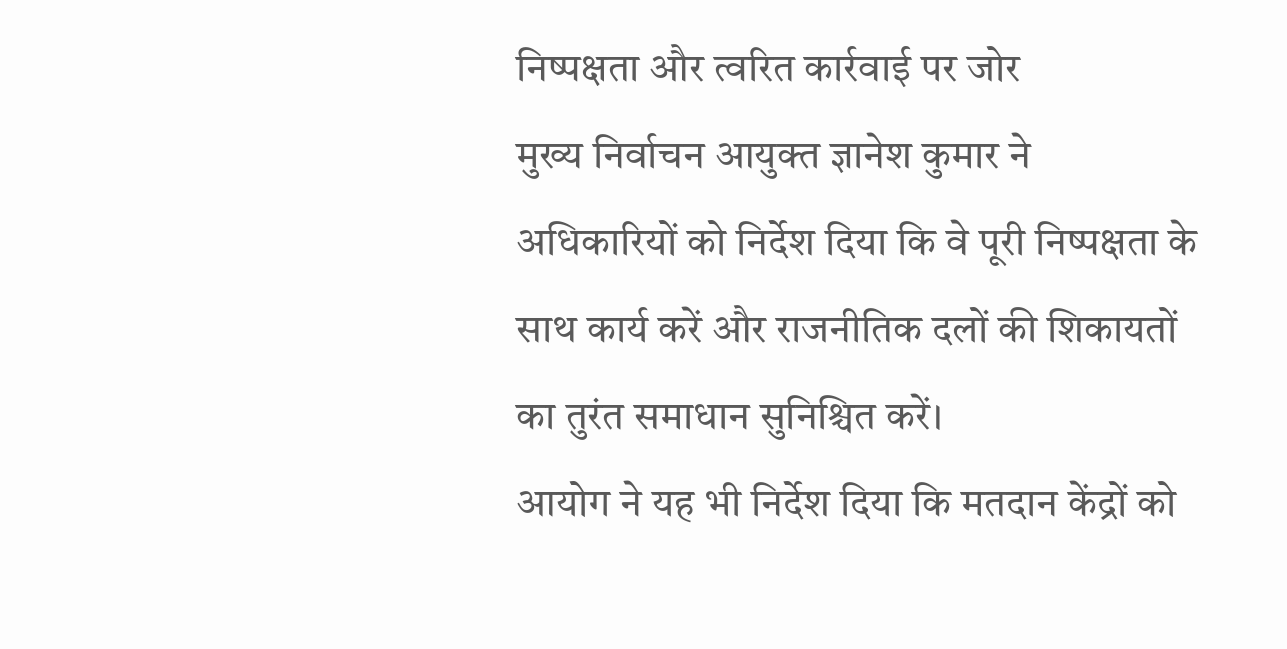निष्पक्षता और त्वरित कार्रवाई पर जोर
मुख्य निर्वाचन आयुक्त ज्ञानेश कुमार ने अधिकारियों को निर्देश दिया कि वे पूरी निष्पक्षता के साथ कार्य करें और राजनीतिक दलों की शिकायतों का तुरंत समाधान सुनिश्चित करें।
आयोग ने यह भी निर्देश दिया कि मतदान केंद्रों को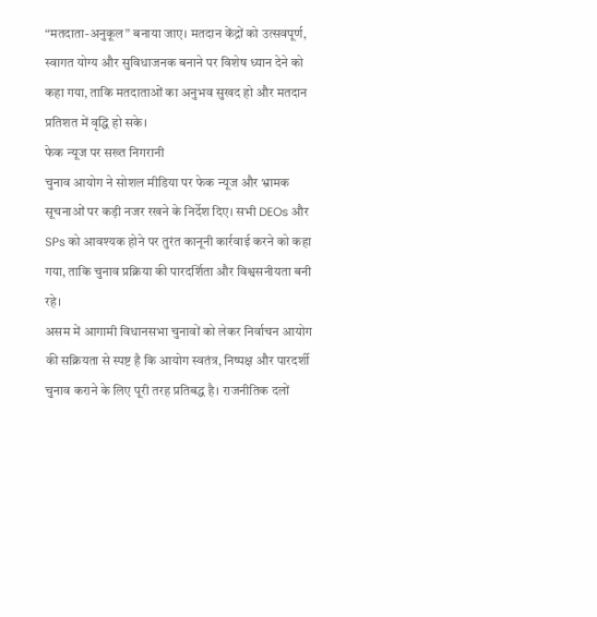“मतदाता-अनुकूल” बनाया जाए। मतदान केंद्रों को उत्सवपूर्ण, स्वागत योग्य और सुविधाजनक बनाने पर विशेष ध्यान देने को कहा गया, ताकि मतदाताओं का अनुभव सुखद हो और मतदान प्रतिशत में वृद्धि हो सके।
फेक न्यूज पर सख्त निगरानी
चुनाव आयोग ने सोशल मीडिया पर फेक न्यूज और भ्रामक सूचनाओं पर कड़ी नजर रखने के निर्देश दिए। सभी DEOs और SPs को आवश्यक होने पर तुरंत कानूनी कार्रवाई करने को कहा गया, ताकि चुनाव प्रक्रिया की पारदर्शिता और विश्वसनीयता बनी रहे।
असम में आगामी विधानसभा चुनावों को लेकर निर्वाचन आयोग की सक्रियता से स्पष्ट है कि आयोग स्वतंत्र, निष्पक्ष और पारदर्शी चुनाव कराने के लिए पूरी तरह प्रतिबद्ध है। राजनीतिक दलों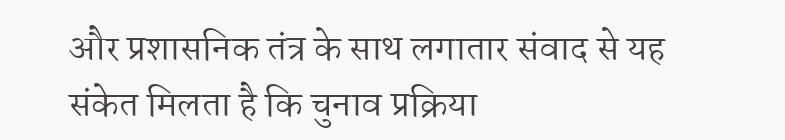और प्रशासनिक तंत्र के साथ लगातार संवाद से यह संकेत मिलता है कि चुनाव प्रक्रिया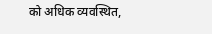को अधिक व्यवस्थित,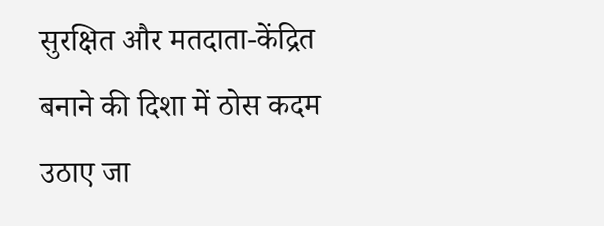सुरक्षित और मतदाता-केंद्रित बनाने की दिशा में ठोस कदम उठाए जा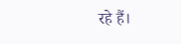रहे हैं।